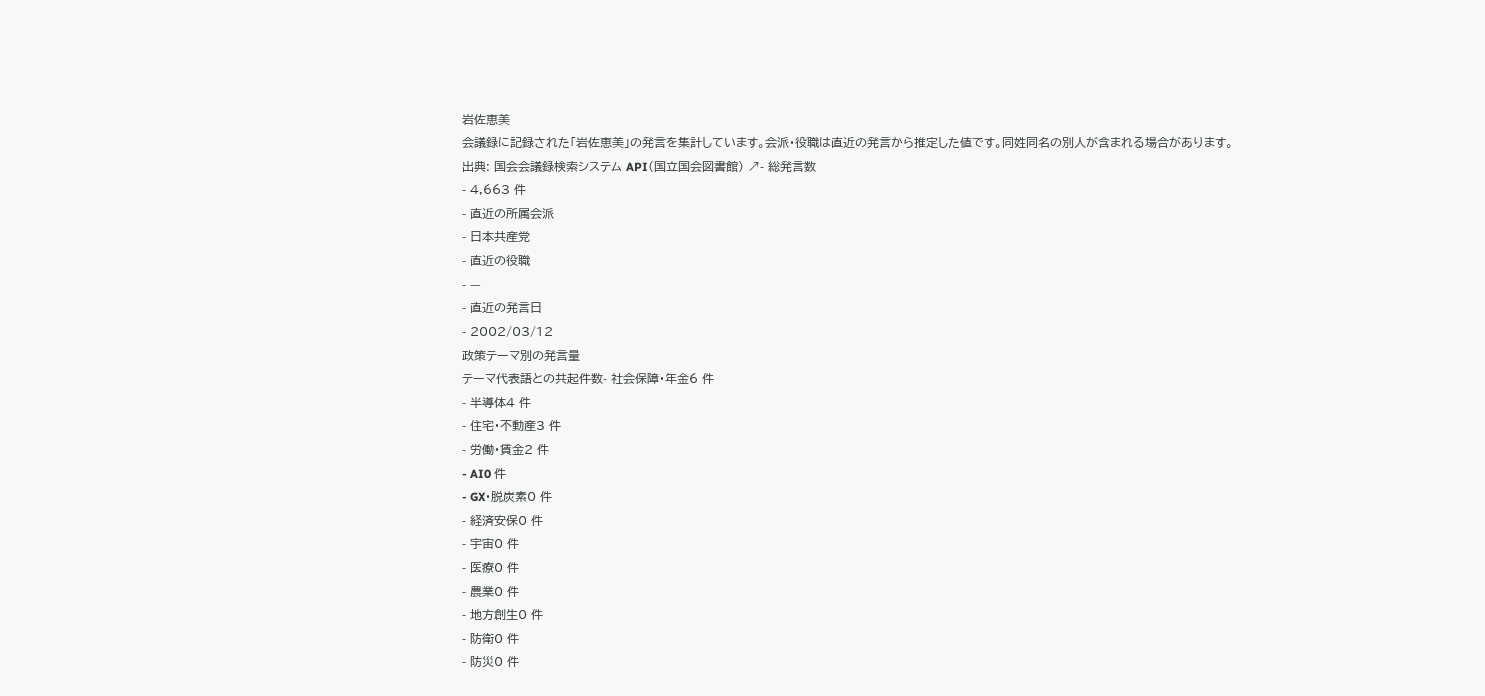岩佐恵美
会議録に記録された「岩佐恵美」の発言を集計しています。会派・役職は直近の発言から推定した値です。同姓同名の別人が含まれる場合があります。
出典: 国会会議録検索システム API(国立国会図書館) ↗- 総発言数
- 4,663 件
- 直近の所属会派
- 日本共産党
- 直近の役職
- —
- 直近の発言日
- 2002/03/12
政策テーマ別の発言量
テーマ代表語との共起件数- 社会保障・年金6 件
- 半導体4 件
- 住宅・不動産3 件
- 労働・賃金2 件
- AI0 件
- GX・脱炭素0 件
- 経済安保0 件
- 宇宙0 件
- 医療0 件
- 農業0 件
- 地方創生0 件
- 防衛0 件
- 防災0 件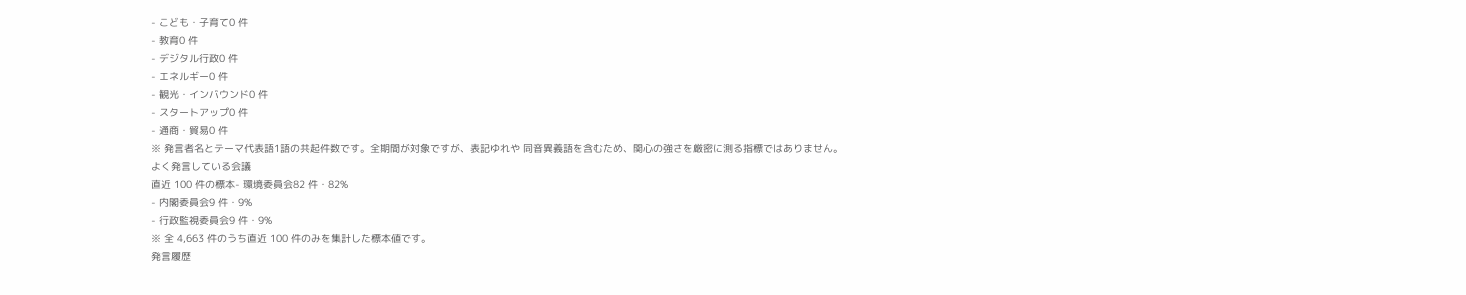- こども・子育て0 件
- 教育0 件
- デジタル行政0 件
- エネルギー0 件
- 観光・インバウンド0 件
- スタートアップ0 件
- 通商・貿易0 件
※ 発言者名とテーマ代表語1語の共起件数です。全期間が対象ですが、表記ゆれや 同音異義語を含むため、関心の強さを厳密に測る指標ではありません。
よく発言している会議
直近 100 件の標本- 環境委員会82 件・82%
- 内閣委員会9 件・9%
- 行政監視委員会9 件・9%
※ 全 4,663 件のうち直近 100 件のみを集計した標本値です。
発言履歴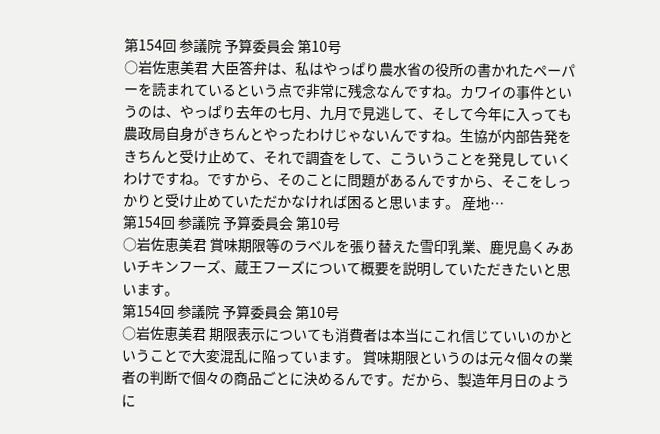第154回 参議院 予算委員会 第10号
○岩佐恵美君 大臣答弁は、私はやっぱり農水省の役所の書かれたペーパーを読まれているという点で非常に残念なんですね。カワイの事件というのは、やっぱり去年の七月、九月で見逃して、そして今年に入っても農政局自身がきちんとやったわけじゃないんですね。生協が内部告発をきちんと受け止めて、それで調査をして、こういうことを発見していくわけですね。ですから、そのことに問題があるんですから、そこをしっかりと受け止めていただかなければ困ると思います。 産地…
第154回 参議院 予算委員会 第10号
○岩佐恵美君 賞味期限等のラベルを張り替えた雪印乳業、鹿児島くみあいチキンフーズ、蔵王フーズについて概要を説明していただきたいと思います。
第154回 参議院 予算委員会 第10号
○岩佐恵美君 期限表示についても消費者は本当にこれ信じていいのかということで大変混乱に陥っています。 賞味期限というのは元々個々の業者の判断で個々の商品ごとに決めるんです。だから、製造年月日のように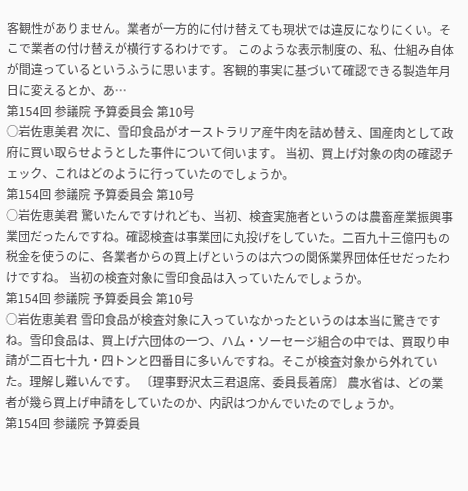客観性がありません。業者が一方的に付け替えても現状では違反になりにくい。そこで業者の付け替えが横行するわけです。 このような表示制度の、私、仕組み自体が間違っているというふうに思います。客観的事実に基づいて確認できる製造年月日に変えるとか、あ…
第154回 参議院 予算委員会 第10号
○岩佐恵美君 次に、雪印食品がオーストラリア産牛肉を詰め替え、国産肉として政府に買い取らせようとした事件について伺います。 当初、買上げ対象の肉の確認チェック、これはどのように行っていたのでしょうか。
第154回 参議院 予算委員会 第10号
○岩佐恵美君 驚いたんですけれども、当初、検査実施者というのは農畜産業振興事業団だったんですね。確認検査は事業団に丸投げをしていた。二百九十三億円もの税金を使うのに、各業者からの買上げというのは六つの関係業界団体任せだったわけですね。 当初の検査対象に雪印食品は入っていたんでしょうか。
第154回 参議院 予算委員会 第10号
○岩佐恵美君 雪印食品が検査対象に入っていなかったというのは本当に驚きですね。雪印食品は、買上げ六団体の一つ、ハム・ソーセージ組合の中では、買取り申請が二百七十九・四トンと四番目に多いんですね。そこが検査対象から外れていた。理解し難いんです。 〔理事野沢太三君退席、委員長着席〕 農水省は、どの業者が幾ら買上げ申請をしていたのか、内訳はつかんでいたのでしょうか。
第154回 参議院 予算委員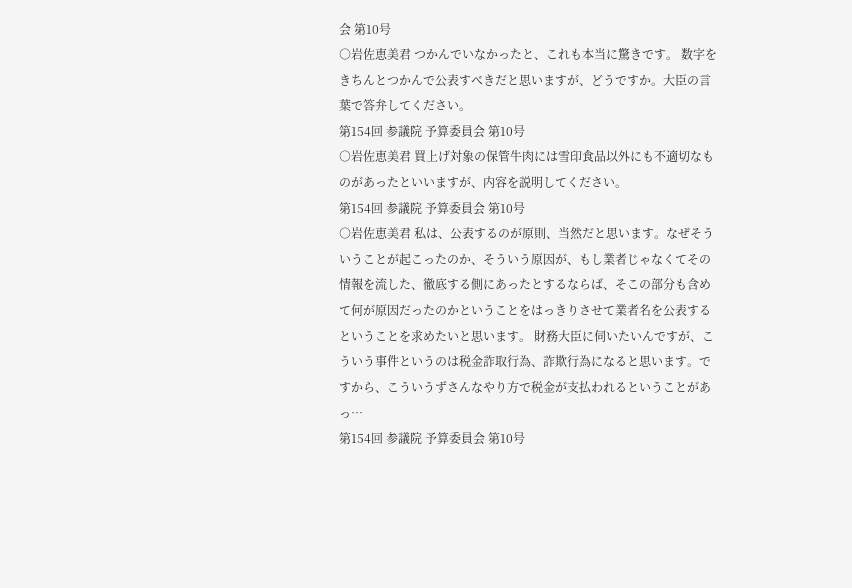会 第10号
○岩佐恵美君 つかんでいなかったと、これも本当に驚きです。 数字をきちんとつかんで公表すべきだと思いますが、どうですか。大臣の言葉で答弁してください。
第154回 参議院 予算委員会 第10号
○岩佐恵美君 買上げ対象の保管牛肉には雪印食品以外にも不適切なものがあったといいますが、内容を説明してください。
第154回 参議院 予算委員会 第10号
○岩佐恵美君 私は、公表するのが原則、当然だと思います。なぜそういうことが起こったのか、そういう原因が、もし業者じゃなくてその情報を流した、徹底する側にあったとするならば、そこの部分も含めて何が原因だったのかということをはっきりさせて業者名を公表するということを求めたいと思います。 財務大臣に伺いたいんですが、こういう事件というのは税金詐取行為、詐欺行為になると思います。ですから、こういうずさんなやり方で税金が支払われるということがあっ…
第154回 参議院 予算委員会 第10号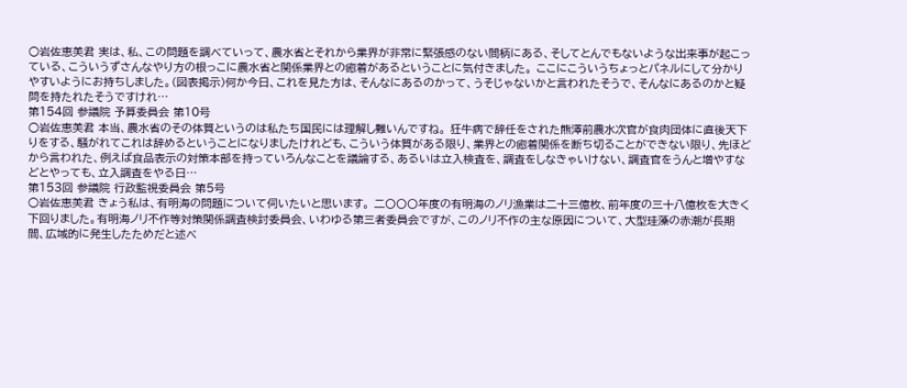○岩佐恵美君 実は、私、この問題を調べていって、農水省とそれから業界が非常に緊張感のない間柄にある、そしてとんでもないような出来事が起こっている、こういうずさんなやり方の根っこに農水省と関係業界との癒着があるということに気付きました。 ここにこういうちょっとパネルにして分かりやすいようにお持ちしました。(図表掲示)何か今日、これを見た方は、そんなにあるのかって、うそじゃないかと言われたそうで、そんなにあるのかと疑問を持たれたそうですけれ…
第154回 参議院 予算委員会 第10号
○岩佐恵美君 本当、農水省のその体質というのは私たち国民には理解し難いんですね。 狂牛病で辞任をされた熊澤前農水次官が食肉団体に直後天下りをする、騒がれてこれは辞めるということになりましたけれども、こういう体質がある限り、業界との癒着関係を断ち切ることができない限り、先ほどから言われた、例えば食品表示の対策本部を持っていろんなことを議論する、あるいは立入検査を、調査をしなきゃいけない、調査官をうんと増やすなどとやっても、立入調査をやる日…
第153回 参議院 行政監視委員会 第5号
○岩佐恵美君 きょう私は、有明海の問題について伺いたいと思います。 二〇〇〇年度の有明海のノリ漁業は二十三億枚、前年度の三十八億枚を大きく下回りました。有明海ノリ不作等対策関係調査検討委員会、いわゆる第三者委員会ですが、このノリ不作の主な原因について、大型珪藻の赤潮が長期間、広域的に発生したためだと述べ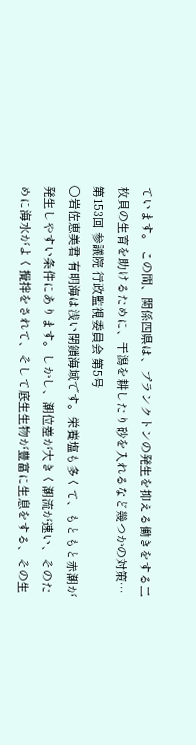ています。 この間、関係四県は、プランクトンの発生を抑える働きをする二枚貝の生育を助けるために、干潟を耕したり砂を入れるなど幾つかの対策…
第153回 参議院 行政監視委員会 第5号
○岩佐恵美君 有明海は浅い閉鎖海域です。栄養塩も多くて、もともと赤潮が発生しやすい条件にあります。しかし、潮位差が大きく潮流が速い、そのために海水がよく攪拌をされて、そして底生生物が豊富に生息をする、その生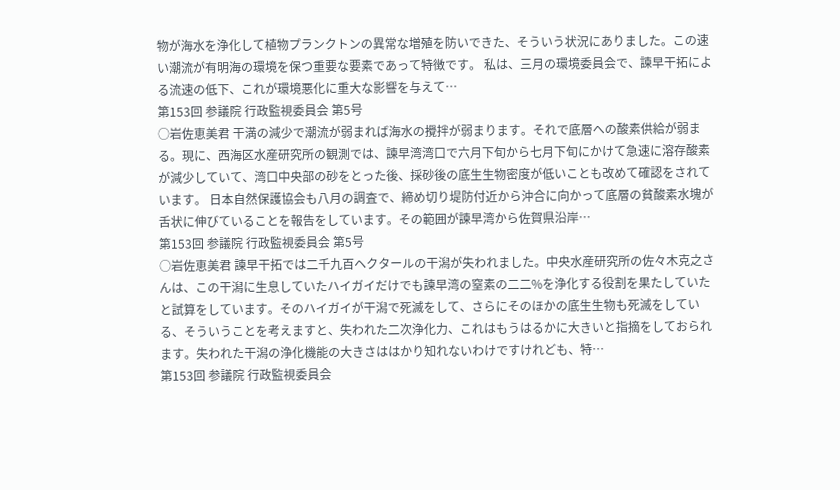物が海水を浄化して植物プランクトンの異常な増殖を防いできた、そういう状況にありました。この速い潮流が有明海の環境を保つ重要な要素であって特徴です。 私は、三月の環境委員会で、諫早干拓による流速の低下、これが環境悪化に重大な影響を与えて…
第153回 参議院 行政監視委員会 第5号
○岩佐恵美君 干満の減少で潮流が弱まれば海水の攪拌が弱まります。それで底層への酸素供給が弱まる。現に、西海区水産研究所の観測では、諫早湾湾口で六月下旬から七月下旬にかけて急速に溶存酸素が減少していて、湾口中央部の砂をとった後、採砂後の底生生物密度が低いことも改めて確認をされています。 日本自然保護協会も八月の調査で、締め切り堤防付近から沖合に向かって底層の貧酸素水塊が舌状に伸びていることを報告をしています。その範囲が諫早湾から佐賀県沿岸…
第153回 参議院 行政監視委員会 第5号
○岩佐恵美君 諫早干拓では二千九百ヘクタールの干潟が失われました。中央水産研究所の佐々木克之さんは、この干潟に生息していたハイガイだけでも諫早湾の窒素の二二%を浄化する役割を果たしていたと試算をしています。そのハイガイが干潟で死滅をして、さらにそのほかの底生生物も死滅をしている、そういうことを考えますと、失われた二次浄化力、これはもうはるかに大きいと指摘をしておられます。失われた干潟の浄化機能の大きさははかり知れないわけですけれども、特…
第153回 参議院 行政監視委員会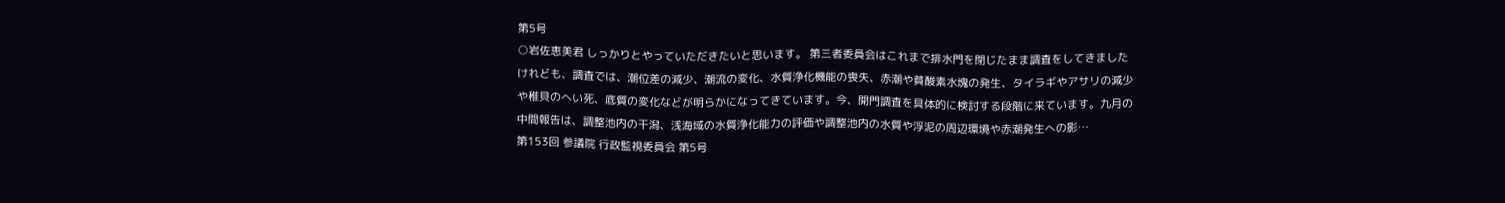第5号
○岩佐恵美君 しっかりとやっていただきたいと思います。 第三者委員会はこれまで排水門を閉じたまま調査をしてきましたけれども、調査では、潮位差の減少、潮流の変化、水質浄化機能の喪失、赤潮や貧酸素水塊の発生、タイラギやアサリの減少や稚貝のへい死、底質の変化などが明らかになってきています。今、開門調査を具体的に検討する段階に来ています。九月の中間報告は、調整池内の干潟、浅海域の水質浄化能力の評価や調整池内の水質や浮泥の周辺環境や赤潮発生への影…
第153回 参議院 行政監視委員会 第5号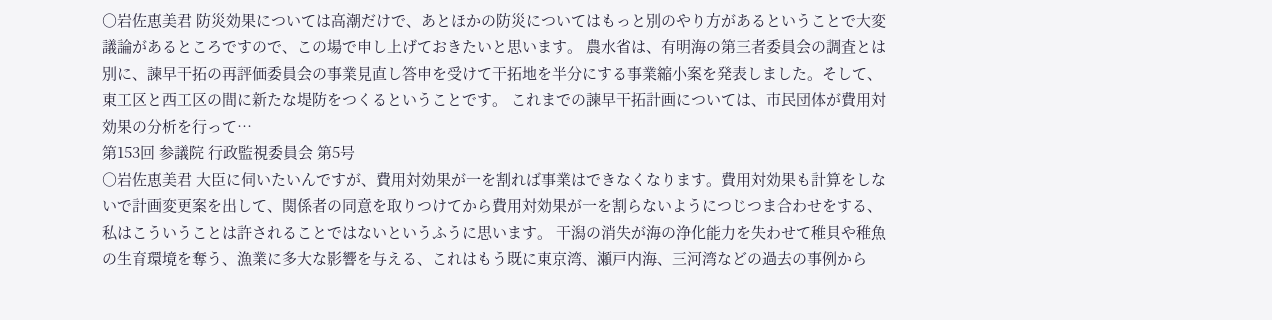○岩佐恵美君 防災効果については高潮だけで、あとほかの防災についてはもっと別のやり方があるということで大変議論があるところですので、この場で申し上げておきたいと思います。 農水省は、有明海の第三者委員会の調査とは別に、諫早干拓の再評価委員会の事業見直し答申を受けて干拓地を半分にする事業縮小案を発表しました。そして、東工区と西工区の間に新たな堤防をつくるということです。 これまでの諫早干拓計画については、市民団体が費用対効果の分析を行って…
第153回 参議院 行政監視委員会 第5号
○岩佐恵美君 大臣に伺いたいんですが、費用対効果が一を割れば事業はできなくなります。費用対効果も計算をしないで計画変更案を出して、関係者の同意を取りつけてから費用対効果が一を割らないようにつじつま合わせをする、私はこういうことは許されることではないというふうに思います。 干潟の消失が海の浄化能力を失わせて稚貝や稚魚の生育環境を奪う、漁業に多大な影響を与える、これはもう既に東京湾、瀬戸内海、三河湾などの過去の事例から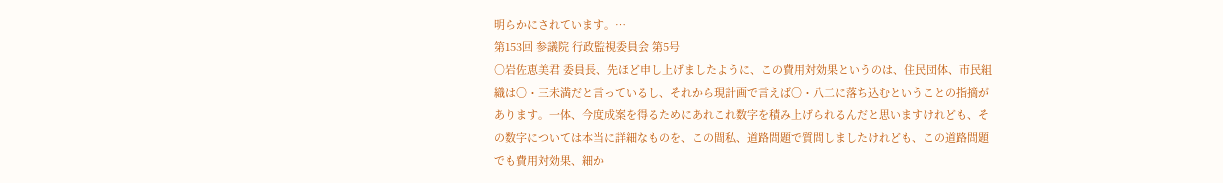明らかにされています。…
第153回 参議院 行政監視委員会 第5号
○岩佐恵美君 委員長、先ほど申し上げましたように、この費用対効果というのは、住民団体、市民組織は〇・三未満だと言っているし、それから現計画で言えば〇・八二に落ち込むということの指摘があります。一体、今度成案を得るためにあれこれ数字を積み上げられるんだと思いますけれども、その数字については本当に詳細なものを、この間私、道路問題で質問しましたけれども、この道路問題でも費用対効果、細か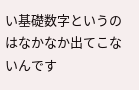い基礎数字というのはなかなか出てこないんです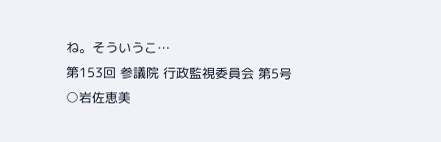ね。そういうこ…
第153回 参議院 行政監視委員会 第5号
○岩佐恵美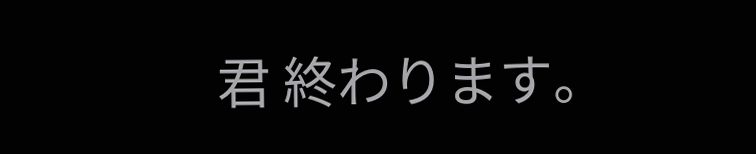君 終わります。